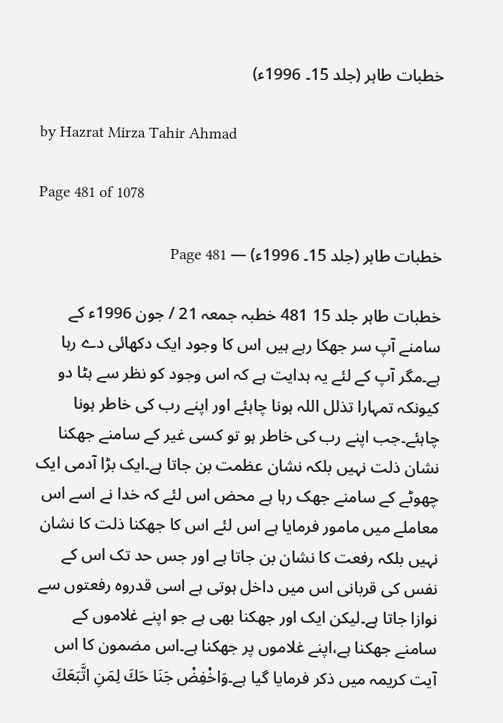خطبات طاہر (جلد 15۔ 1996ء)

by Hazrat Mirza Tahir Ahmad

Page 481 of 1078

خطبات طاہر (جلد 15۔ 1996ء) — Page 481

خطبات طاہر جلد 15 481 خطبہ جمعہ 21 / جون 1996ء کے سامنے آپ سر جھکا رہے ہیں اس کا وجود ایک دکھائی دے رہا ہے۔مگر آپ کے لئے یہ ہدایت ہے کہ اس وجود کو نظر سے ہٹا دو کیونکہ تمہارا تذلل اللہ ہونا چاہئے اور اپنے رب کی خاطر ہونا چاہئے۔جب اپنے رب کی خاطر ہو تو کسی غیر کے سامنے جھکنا نشان ذلت نہیں بلکہ نشان عظمت بن جاتا ہے۔ایک بڑا آدمی ایک چھوٹے کے سامنے جھک رہا ہے محض اس لئے کہ خدا نے اسے اس معاملے میں مامور فرمایا ہے اس لئے اس کا جھکنا ذلت کا نشان نہیں بلکہ رفعت کا نشان بن جاتا ہے اور جس حد تک اس کے نفس کی قربانی اس میں داخل ہوتی ہے اسی قدروہ رفعتوں سے نوازا جاتا ہے۔لیکن ایک اور جھکنا بھی ہے جو اپنے غلاموں کے سامنے جھکنا ہے،اپنے غلاموں پر جھکنا ہے۔اس مضمون کا اس آیت کریمہ میں ذکر فرمایا گیا ہے۔وَاخْفِضْ جَنَا حَكَ لِمَنِ اتَّبَعَكَ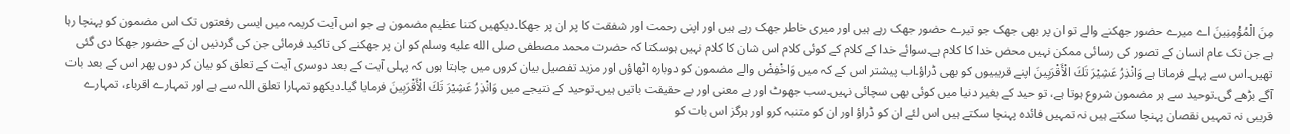مِنَ الْمُؤْمِنِينَ اے میرے حضور جھکنے والے تو ان پر بھی جھک جو تیرے حضور جھک رہے ہیں اور میری خاطر جھک رہے ہیں اور اپنی رحمت اور شفقت کا پر ان پر جھکا۔دیکھیں کتنا عظیم مضمون ہے جو اس آیت کریمہ میں ایسی رفعتوں تک اس مضمون کو پہنچا رہا ہے جن تک عام انسان کے تصور کی رسائی ممکن نہیں محض خدا کا کلام ہے۔سوائے خدا کے کلام کے کوئی کلام اس شان کا کلام نہیں ہوسکتا کہ حضرت محمد مصطفی صلى الله عليه وسلم کو ان پر جھکنے کی تاکید فرمائی جن کی گردنیں ان کے حضور جھکا دی گئی تھیں۔اس سے پہلے فرماتا ہے وَانْذِرُ عَشِيْرَ تَكَ الْأَقْرَبِينَ اپنے قریبیوں کو بھی ڈراؤ۔اب پیشتر اس کے کہ میں وَاخْفِضْ والے مضمون کو دوبارہ اٹھاؤں اور مزید تفصیل بیان کروں میں چاہتا ہوں کہ پہلی آیت کے بعد دوسری آیت کے تعلق کو بیان کر دوں پھر اس کے بعد بات آگے بڑھے گی۔توحید سے ہر مضمون شروع ہوتا ہے، تو حید کے بغیر دنیا میں کوئی بھی سچائی نہیں۔سب جھوٹ اور بے معنی اور بے حقیقت باتیں ہیں۔توحید کے نتیجے میں وَانْذِرُ عَشِيْرَ تَكَ الْأَقْرَبِينَ فرمایا گیا۔دیکھو تمہارا تعلق اللہ سے ہے اور تمہارے اقرباء، تمہارے قریبی نہ تمہیں نقصان پہنچا سکتے ہیں نہ تمہیں فائدہ پہنچا سکتے ہیں اس لئے ان کو ڈراؤ اور ان کو متنبہ کرو اور ہرگز اس بات کو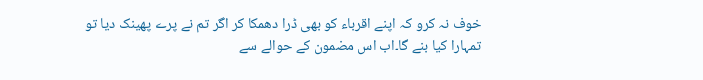خوف نہ کرو کہ اپنے اقرباء کو بھی ڈرا دھمکا کر اگر تم نے پرے پھینک دیا تو تمہارا کیا بنے گا۔اب اس مضمون کے حوالے سے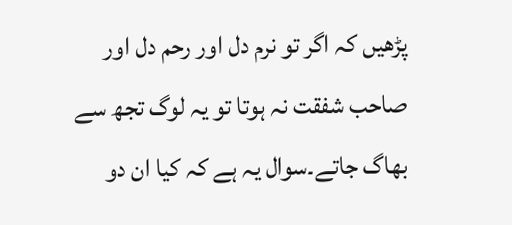پڑھیں کہ اگر تو نرم دل اور رحم دل اور صاحب شفقت نہ ہوتا تو یہ لوگ تجھ سے بھاگ جاتے۔سوال یہ ہے کہ کیا ان دو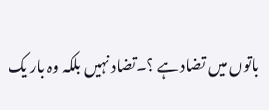باتوں میں تضاد ہے ؟۔تضاد نہیں بلکہ وہ بار یک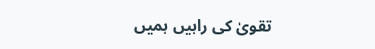تقویٰ کی راہیں ہمیں